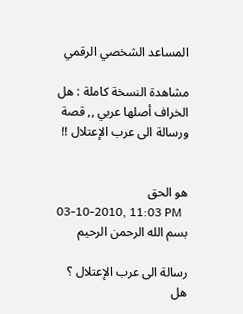المساعد الشخصي الرقمي

مشاهدة النسخة كاملة : هل الخراف أصلها عربي ,, قصة ورسالة الى عرب الإعتلال !!


هو الحق
03-10-2010, 11:03 PM
بسم الله الرحمن الرحيم

رسالة الى عرب الإعتلال ؟
هل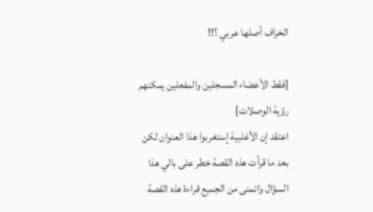الخراف أصلها عربي ؟!!

[فقط الأعضاء المسجلين والمفعلين يمكنهم رؤية الوصلات]
اعتقد إن الأغلبية إستغربوا هذا العنوان لكن بعد ما قرأت هذه القصة خطر على بالي هذا السؤال واتمنى من الجميع قراءة هذه القصة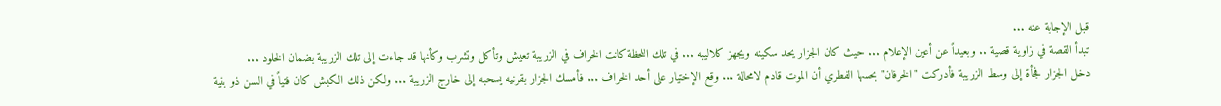قبل الإجابة عنه ...
تبدأ القصة في زاوية قصية .. وبعيداً عن أعين الإعلام ... حيث كان الجزار يحد سكينه ويجهز كلاليبه ... في تلك اللحظة كانت الخراف في الزريبة تعيش وتأكل وتشرب وكأنها قد جاءت إلى تلك الزريبة بضمان الخلود ...
دخل الجزار فجأة إلى وسط الزريبة فأدركت "الخرفان" بحسها الفطري أن الموت قادم لامحالة ... وقع الإختيار على أحد الخراف ... فأمسك الجزار بقرنيه يسحبه إلى خارج الزريبة ... ولكن ذلك الكبش كان فتياً في السن ذو بنية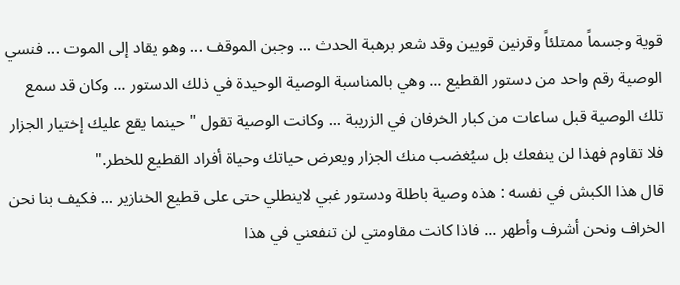قوية وجسماً ممتلئاً وقرنين قويين وقد شعر برهبة الحدث ... وجبن الموقف ... وهو يقاد إلى الموت ... فنسي الوصية رقم واحد من دستور القطيع ... وهي بالمناسبة الوصية الوحيدة في ذلك الدستور ... وكان قد سمع تلك الوصية قبل ساعات من كبار الخرفان في الزريبة ... وكانت الوصية تقول " حينما يقع عليك إختيار الجزار فلا تقاوم فهذا لن ينفعك بل سيُغضب منك الجزار ويعرض حياتك وحياة أفراد القطيع للخطر."
قال هذا الكبش في نفسه : هذه وصية باطلة ودستور غبي لاينطلي حتى على قطيع الخنازير ... فكيف بنا نحن الخراف ونحن أشرف وأطهر ... فاذا كانت مقاومتي لن تنفعني في هذا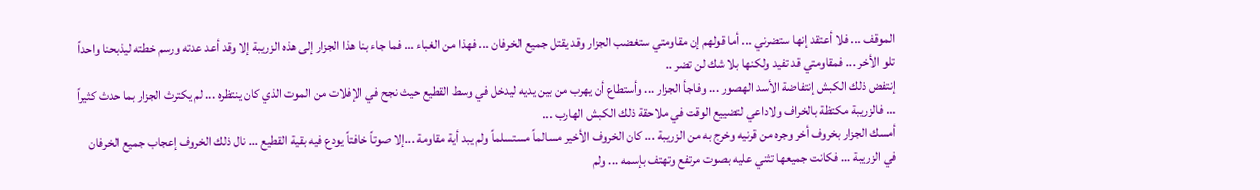الموقف ... فلا أعتقد إنها ستضرني ... أما قولهم إن مقاومتي ستغضب الجزار وقد يقتل جميع الخرفان ... فهذا من الغباء ... فما جاء بنا هذا الجزار إلى هذه الزريبة إلا وقد أعد عدته ورسم خطته ليذبحنا واحداً تلو الأخر ... فمقاومتي قد تفيد ولكنها بلا شك لن تضر ..
إنتفض ذلك الكبش إنتفاضة الأسد الهصور ... وفاجأ الجزار ... وأستطاع أن يهرب من بين يديه ليدخل في وسط القطيع حيث نجح في الإفلات من الموت الذي كان ينتظره ... لم يكترث الجزار بما حدث كثيراً ... فالزريبة مكتظة بالخراف ولاداعي لتضييع الوقت في ملاحقة ذلك الكبش الهارب ...
أمسك الجزار بخروف أخر وجره من قرنيه وخرج به من الزريبة ... كان الخروف الأخير مسالماً مستسلماً ولم يبد أية مقاومة ...إلا صوتاً خافتاً يودع فيه بقية القطيع ... نال ذلك الخروف إعجاب جميع الخرفان في الزريبة ... فكانت جميعها تثني عليه بصوت مرتفع وتهتف بإسمه ... ولم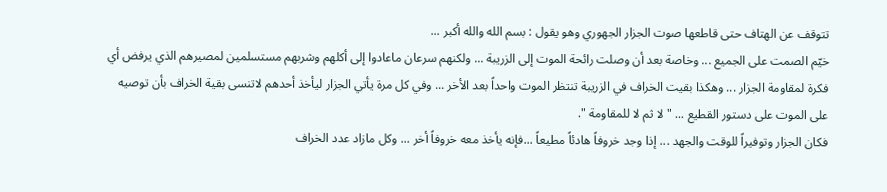تتوقف عن الهتاف حتى قاطعها صوت الجزار الجهوري وهو يقول : بسم الله والله أكبر ...
خيّم الصمت على الجميع ... وخاصة بعد أن وصلت رائحة الموت إلى الزريبة ... ولكنهم سرعان ماعادوا إلى أكلهم وشربهم مستسلمين لمصيرهم الذي يرفض أي فكرة لمقاومة الجزار ... وهكذا بقيت الخراف في الزريبة تنتظر الموت واحداً بعد الأخر ... وفي كل مرة يأتي الجزار ليأخذ أحدهم لاتنسى بقية الخراف بأن توصيه على الموت على دستور القطيع ... " لا ثم لا للمقاومة ".
فكان الجزار وتوفيراً للوقت والجهد ... إذا وجد خروفاً هادئاً مطيعاً ...فإنه يأخذ معه خروفاً أخر ... وكل مازاد عدد الخراف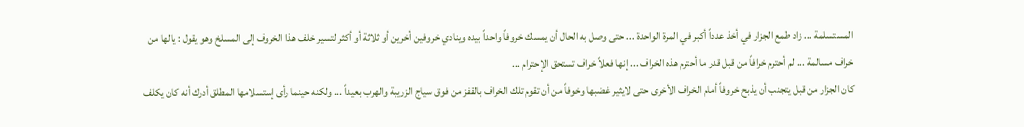المستسلمة ... زاد طمع الجزار في أخذ عدداً أكبر في المرة الواحدة ... حتى وصل به الحال أن يمسك خروفاً واحداً بيده وينادي خروفين أخرين أو ثلاثة أو أكثر لتسير خلف هذا الخروف إلى المسلخ وهو يقول : يالها من خراف مسالمة ... لم أحترم خرافاً من قبل قدر ما أحترم هذه الخراف ... إنها فعلاً خراف تستحق الإحترام ...
كان الجزار من قبل يتجنب أن يذبح خروفاً أمام الخراف الأخرى حتى لايثير غضبها وخوفاً من أن تقوم تلك الخراف بالقفز من فوق سياج الزريبة والهرب بعيداً ... ولكنه حينما رأى إستسلامها المطلق أدرك أنه كان يكلف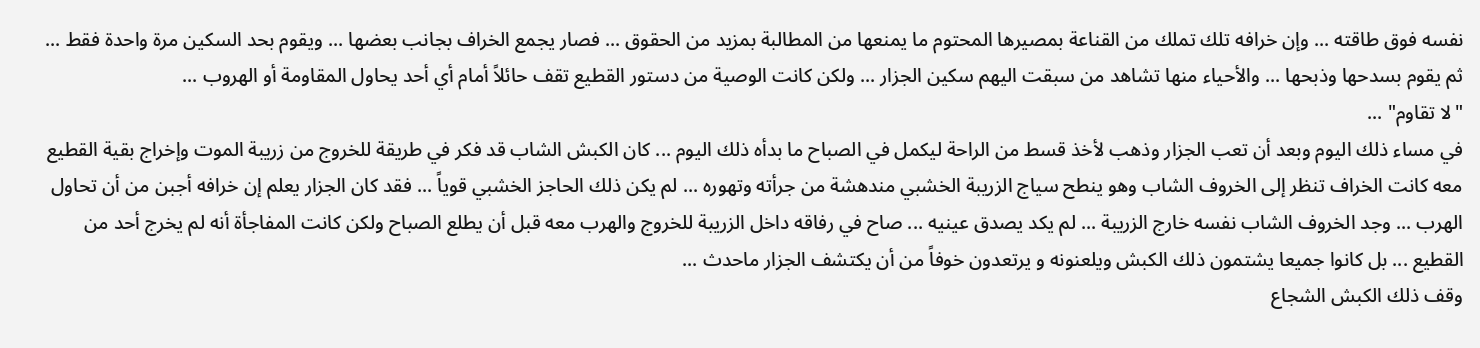نفسه فوق طاقته ... وإن خرافه تلك تملك من القناعة بمصيرها المحتوم ما يمنعها من المطالبة بمزيد من الحقوق ... فصار يجمع الخراف بجانب بعضها ... ويقوم بحد السكين مرة واحدة فقط ... ثم يقوم بسدحها وذبحها ... والأحياء منها تشاهد من سبقت اليهم سكين الجزار ... ولكن كانت الوصية من دستور القطيع تقف حائلاً أمام أي أحد يحاول المقاومة أو الهروب ...
"لا تقاوم" ...
في مساء ذلك اليوم وبعد أن تعب الجزار وذهب لأخذ قسط من الراحة ليكمل في الصباح ما بدأه ذلك اليوم ... كان الكبش الشاب قد فكر في طريقة للخروج من زريبة الموت وإخراج بقية القطيع معه كانت الخراف تنظر إلى الخروف الشاب وهو ينطح سياج الزريبة الخشبي مندهشة من جرأته وتهوره ... لم يكن ذلك الحاجز الخشبي قوياً ... فقد كان الجزار يعلم إن خرافه أجبن من أن تحاول الهرب ... وجد الخروف الشاب نفسه خارج الزريبة ... لم يكد يصدق عينيه ... صاح في رفاقه داخل الزريبة للخروج والهرب معه قبل أن يطلع الصباح ولكن كانت المفاجأة أنه لم يخرج أحد من القطيع ... بل كانوا جميعا يشتمون ذلك الكبش ويلعنونه و يرتعدون خوفاً من أن يكتشف الجزار ماحدث ...
وقف ذلك الكبش الشجاع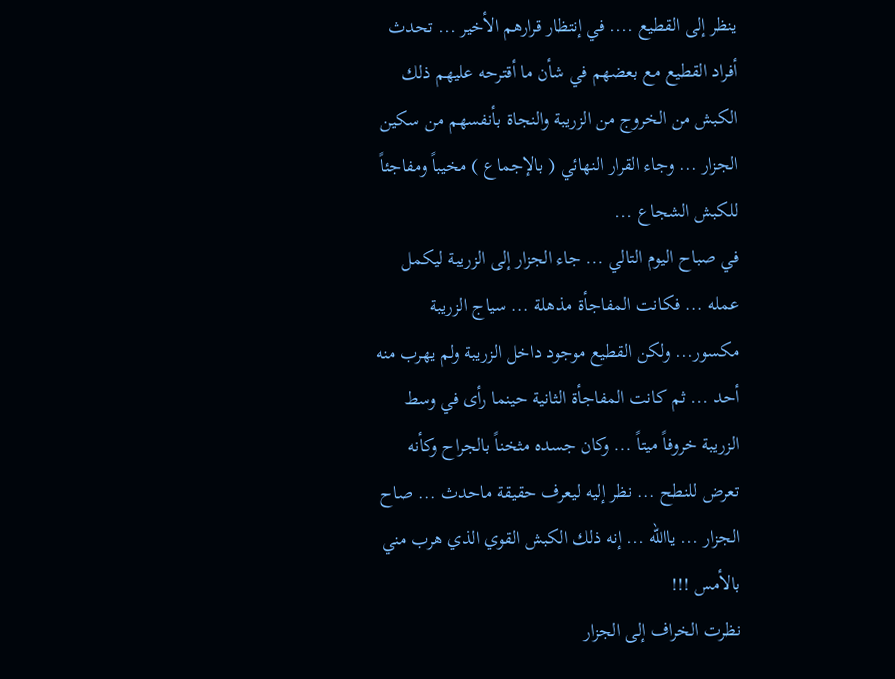ينظر إلى القطيع .... في إنتظار قرارهم الأخير ... تحدث أفراد القطيع مع بعضهم في شأن ما أقترحه عليهم ذلك الكبش من الخروج من الزريبة والنجاة بأنفسهم من سكين الجزار ... وجاء القرار النهائي ( بالإجماع ) مخيباً ومفاجئاً للكبش الشجاع ...
في صباح اليوم التالي ... جاء الجزار إلى الزريبة ليكمل عمله ... فكانت المفاجأة مذهلة ... سياج الزريبة مكسور... ولكن القطيع موجود داخل الزريبة ولم يهرب منه أحد ... ثم كانت المفاجأة الثانية حينما رأى في وسط الزريبة خروفاً ميتاً ... وكان جسده مثخناً بالجراح وكأنه تعرض للنطح ... نظر إليه ليعرف حقيقة ماحدث ... صاح الجزار ... ياالله ... إنه ذلك الكبش القوي الذي هرب مني بالأمس !!!
نظرت الخراف إلى الجزار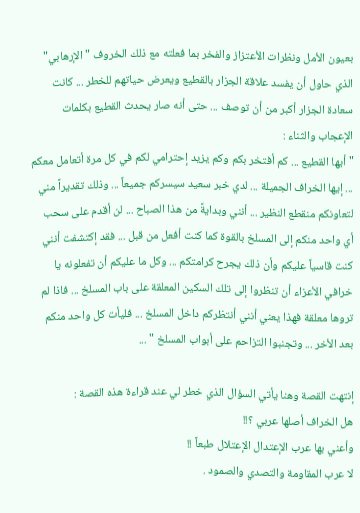بعيون الأمل ونظرات الأعتزاز والفخر بما فعلته مع ذلك الخروف "الإرهابي" الذي حاول أن يفسد علاقة الجزار بالقطيع ويعرض حياتهم للخطر ... كانت سعادة الجزار أكبر من أن توصف ... حتى أنه صار يحدث القطيع بكلمات الإعجاب والثناء :
" أيها القطيع ... كم أفتخر بكم وكم يزيد إحترامي لكم في كل مرة أتعامل معكم ... إيها الخراف الجميلة ... لدي خبر سعيد سيسركم جميعاً ... وذلك تقديراً مني لتعاونكم منقطع النظير ... أنني وبدايةً من هذا الصباح ... لن أقدم على سحب أي واحد منكم إلى المسلخ بالقوة كما كنت أفعل من قبل ... فقد إكتشفت أنني كنت قاسياً عليكم وأن ذلك يجرح كرامتكم ... وكل ما عليكم أن تفعلونه يا خرافي الأعزاء أن تنظروا إلى تلك السكين المعلقة على باب المسلخ ... فاذا لم تروها معلقة فهذا يعني أنني أنتظركم داخل المسلخ ... فليأت كل واحد منكم بعد الأخر ... وتجنبوا التزاحم على أبواب المسلخ " ...

إنتهت القصة وهنا يأتي السؤال الذي خطر لي عند قراءة هذه القصة :
هل الخراف أصلها عربي ؟!!
وأعني بها عرب الإعتدال الإعتلال طبعاً !!
لا عرب المقاومة والتصدي والصمود .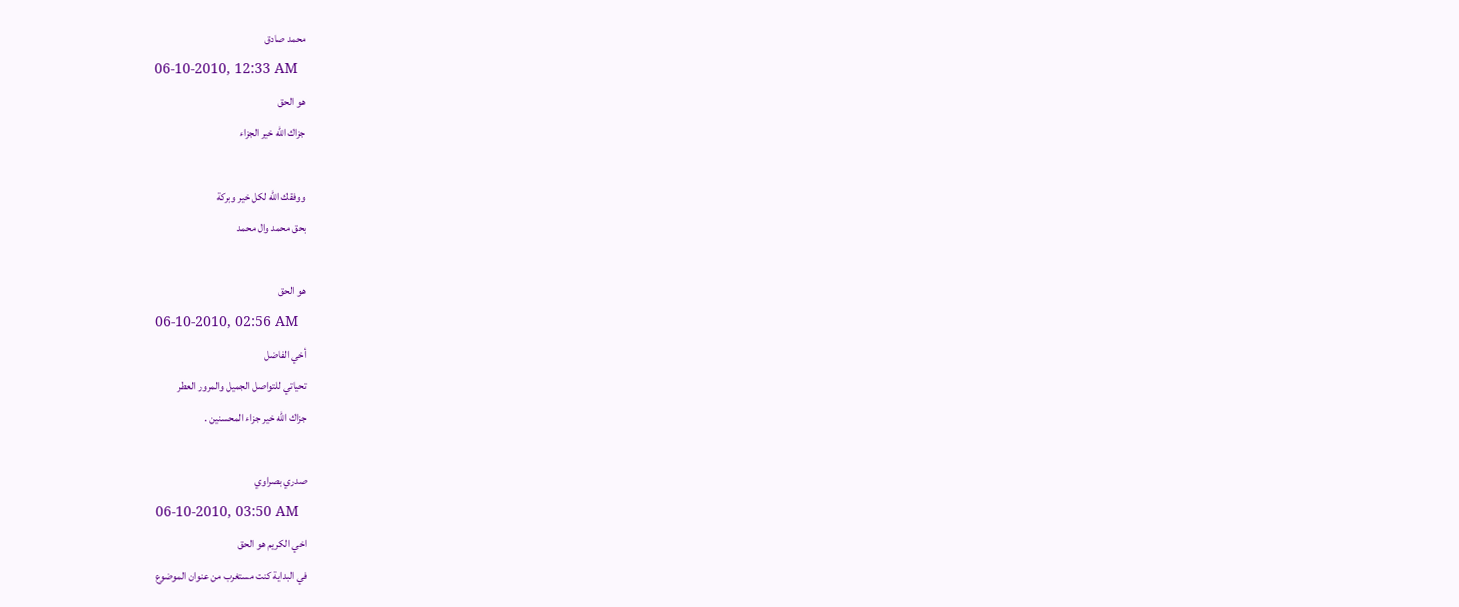محمد صادق
06-10-2010, 12:33 AM
هو الحق
جزاك الله خير الجزاء

ووفقك الله لكل خير وبركة
بحق محمد وال محمد

هو الحق
06-10-2010, 02:56 AM
أخي الفاضل
تحياتي للتواصل الجميل والمرور العطر
جزاك الله خير جزاء المحسنين .

صدري بصراوي
06-10-2010, 03:50 AM
اخي الكريم هو الحق
في البداية كنت مستغرب من عنوان الموضوع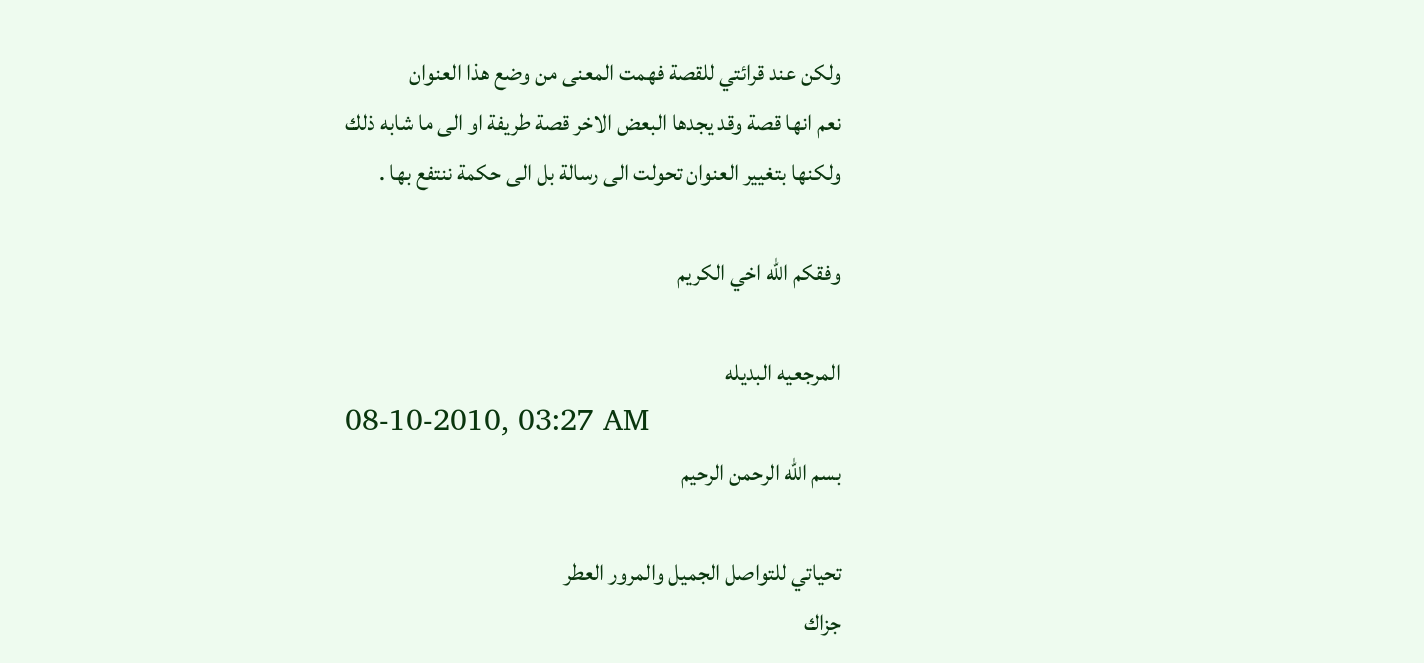ولكن عند قرائتي للقصة فهمت المعنى من وضع هذا العنوان
نعم انها قصة وقد يجدها البعض الاخر قصة طريفة او الى ما شابه ذلك
ولكنها بتغيير العنوان تحولت الى رسالة بل الى حكمة ننتفع بها .

وفقكم الله اخي الكريم

المرجعيه البديله
08-10-2010, 03:27 AM
بسم الله الرحمن الرحيم

تحياتي للتواصل الجميل والمرور العطر
جزاك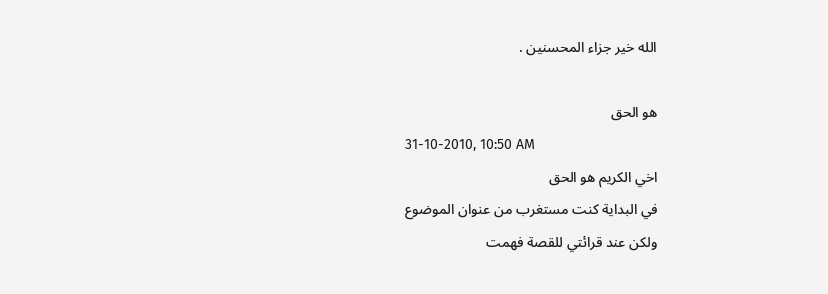الله خير جزاء المحسنين .

هو الحق
31-10-2010, 10:50 AM
اخي الكريم هو الحق
في البداية كنت مستغرب من عنوان الموضوع
ولكن عند قرائتي للقصة فهمت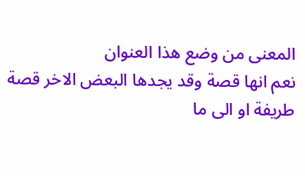المعنى من وضع هذا العنوان
نعم انها قصة وقد يجدها البعض الاخر قصة طريفة او الى ما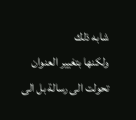شابه ذلك
ولكنها بتغيير العنوان تحولت الى رسالة بل الى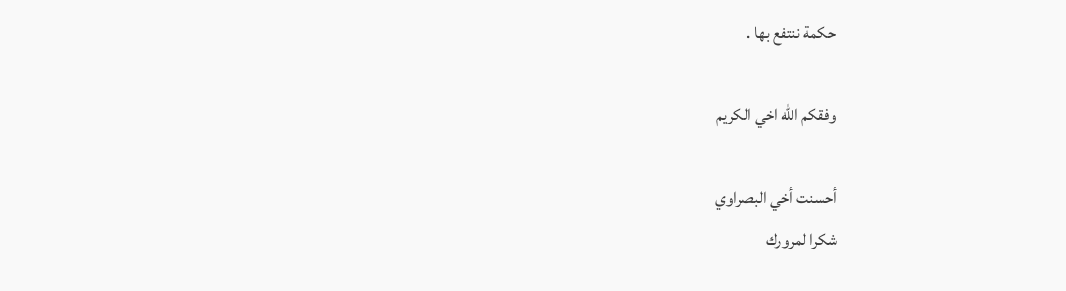حكمة ننتفع بها .

وفقكم الله اخي الكريم

أحسنت أخي البصراوي
شكرا لمرورك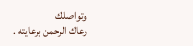وتواصلك
رعاك الرحمن برعايته .